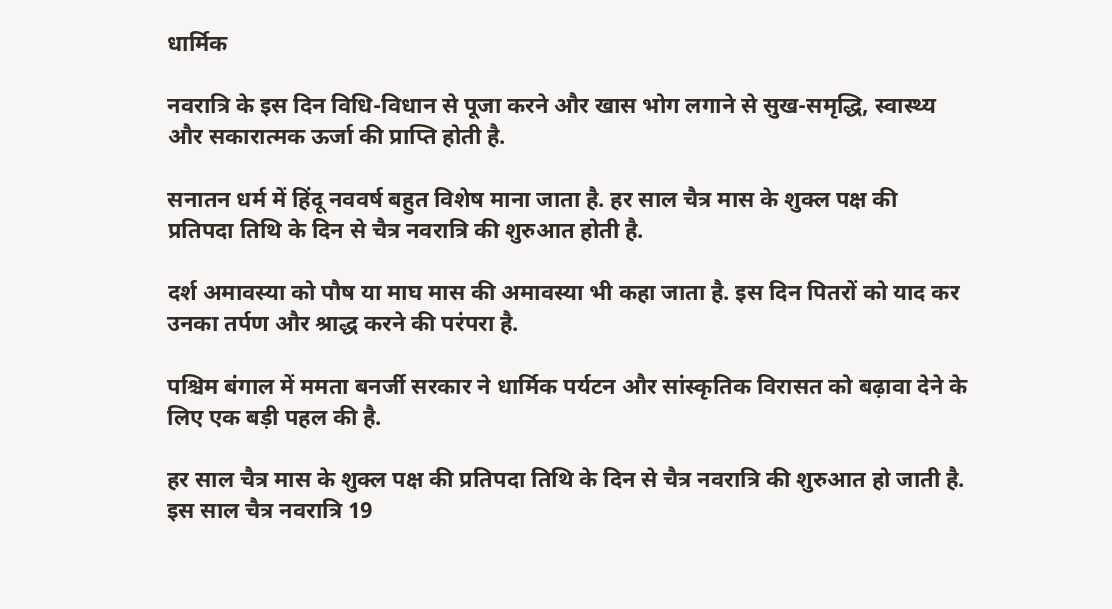धार्मिक

नवरात्रि के इस दिन विधि-विधान से पूजा करने और खास भोग लगाने से सुख-समृद्धि, स्वास्थ्य और सकारात्मक ऊर्जा की प्राप्ति होती है.

सनातन धर्म में हिंदू नववर्ष बहुत विशेष माना जाता है. हर साल चैत्र मास के शुक्ल पक्ष की प्रतिपदा तिथि के दिन से चैत्र नवरात्रि की शुरुआत होती है.

दर्श अमावस्या को पौष या माघ मास की अमावस्या भी कहा जाता है. इस दिन पितरों को याद कर उनका तर्पण और श्राद्ध करने की परंपरा है.

पश्चिम बंगाल में ममता बनर्जी सरकार ने धार्मिक पर्यटन और सांस्कृतिक विरासत को बढ़ावा देने के लिए एक बड़ी पहल की है.

हर साल चैत्र मास के शुक्ल पक्ष की प्रतिपदा तिथि के दिन से चैत्र नवरात्रि की शुरुआत हो जाती है. इस साल चैत्र नवरात्रि 19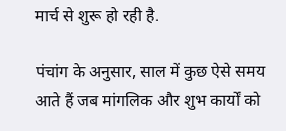मार्च से शुरू हो रही है.

पंचांग के अनुसार, साल में कुछ ऐसे समय आते हैं जब मांगलिक और शुभ कार्यों को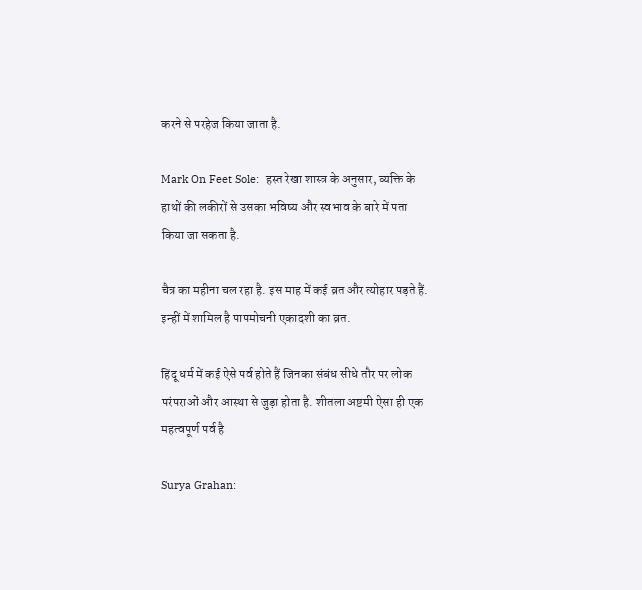करने से परहेज किया जाता है.

Mark On Feet Sole:  हस्त रेखा शास्त्र के अनुसार, व्यक्ति के हाथों की लकीरों से उसका भविष्य और स्वभाव के बारे में पता किया जा सकता है.

चैत्र का महीना चल रहा है. इस माह में कई व्रत और त्योहार पड़ते हैं. इन्हीं में शामिल है पापमोचनी एकादशी का व्रत.

हिंदू धर्म में कई ऐसे पर्व होते हैं जिनका संबंध सीधे तौर पर लोक परंपराओं और आस्था से जुड़ा होता है. शीतला अष्टमी ऐसा ही एक महत्वपूर्ण पर्व है

Surya Grahan: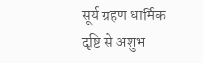सूर्य ग्रहण धार्मिक दृष्टि से अशुभ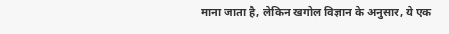माना जाता है, लेकिन खगोल विज्ञान के अनुसार, ये एक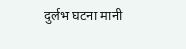दुर्लभ घटना मानी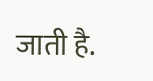जाती है.